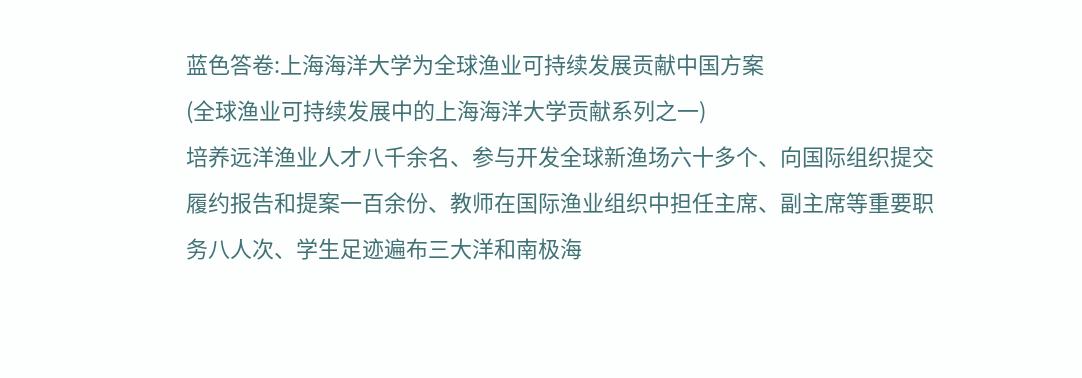蓝色答卷:上海海洋大学为全球渔业可持续发展贡献中国方案
(全球渔业可持续发展中的上海海洋大学贡献系列之一)
培养远洋渔业人才八千余名、参与开发全球新渔场六十多个、向国际组织提交履约报告和提案一百余份、教师在国际渔业组织中担任主席、副主席等重要职务八人次、学生足迹遍布三大洋和南极海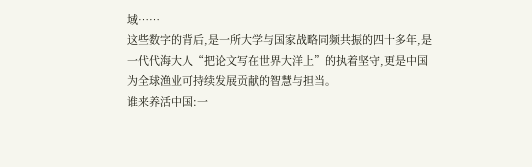域……
这些数字的背后,是一所大学与国家战略同频共振的四十多年,是一代代海大人“把论文写在世界大洋上”的执着坚守,更是中国为全球渔业可持续发展贡献的智慧与担当。
谁来养活中国:一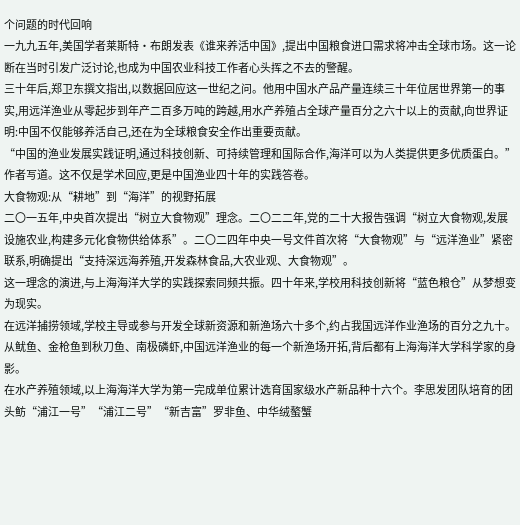个问题的时代回响
一九九五年,美国学者莱斯特·布朗发表《谁来养活中国》,提出中国粮食进口需求将冲击全球市场。这一论断在当时引发广泛讨论,也成为中国农业科技工作者心头挥之不去的警醒。
三十年后,郑卫东撰文指出,以数据回应这一世纪之问。他用中国水产品产量连续三十年位居世界第一的事实,用远洋渔业从零起步到年产二百多万吨的跨越,用水产养殖占全球产量百分之六十以上的贡献,向世界证明:中国不仅能够养活自己,还在为全球粮食安全作出重要贡献。
“中国的渔业发展实践证明,通过科技创新、可持续管理和国际合作,海洋可以为人类提供更多优质蛋白。”作者写道。这不仅是学术回应,更是中国渔业四十年的实践答卷。
大食物观:从“耕地”到“海洋”的视野拓展
二〇一五年,中央首次提出“树立大食物观”理念。二〇二二年,党的二十大报告强调“树立大食物观,发展设施农业,构建多元化食物供给体系”。二〇二四年中央一号文件首次将“大食物观”与“远洋渔业”紧密联系,明确提出“支持深远海养殖,开发森林食品,大农业观、大食物观”。
这一理念的演进,与上海海洋大学的实践探索同频共振。四十年来,学校用科技创新将“蓝色粮仓”从梦想变为现实。
在远洋捕捞领域,学校主导或参与开发全球新资源和新渔场六十多个,约占我国远洋作业渔场的百分之九十。从鱿鱼、金枪鱼到秋刀鱼、南极磷虾,中国远洋渔业的每一个新渔场开拓,背后都有上海海洋大学科学家的身影。
在水产养殖领域,以上海海洋大学为第一完成单位累计选育国家级水产新品种十六个。李思发团队培育的团头鲂“浦江一号”“浦江二号”“新吉富”罗非鱼、中华绒螯蟹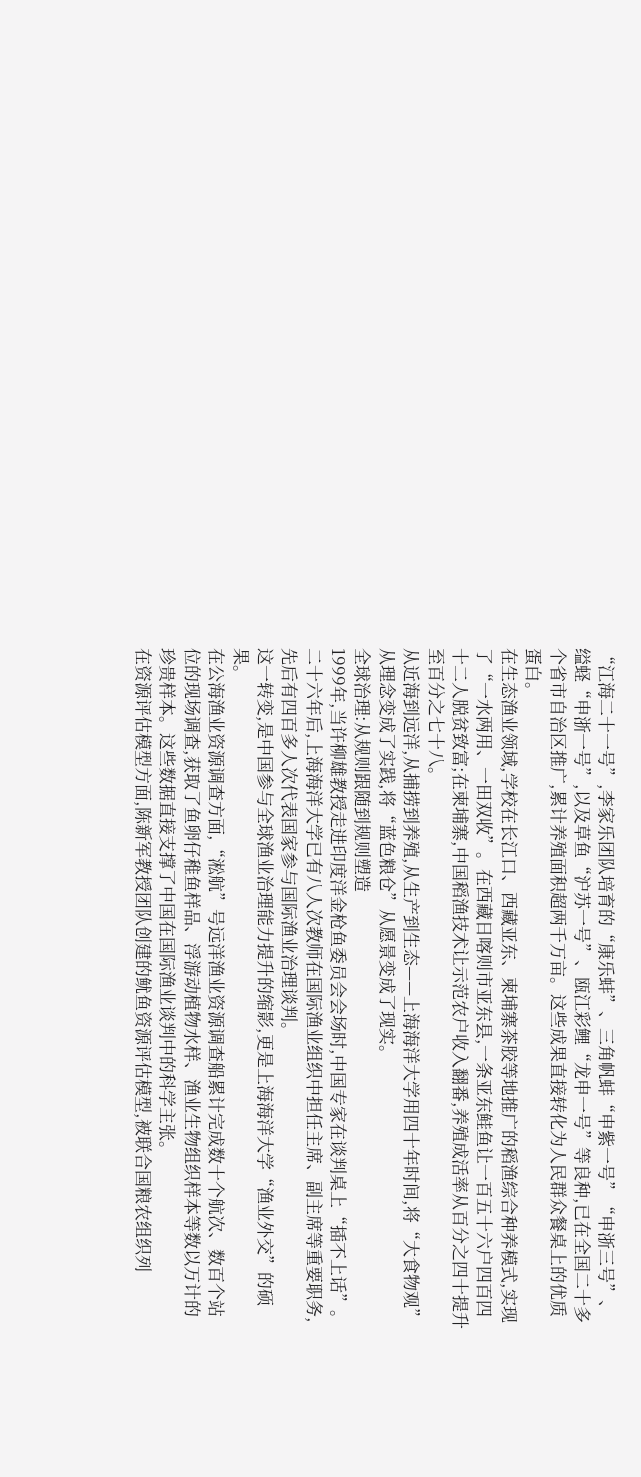“江海二十一号”,李家乐团队培育的“康乐蚌”、三角帆蚌“申紫一号”“申浙三号”、缢蛏“申浙一号”,以及草鱼“沪苏一号”、瓯江彩鲤“龙申一号”等良种,已在全国二十多个省市自治区推广,累计养殖面积超两千万亩。这些成果直接转化为人民群众餐桌上的优质蛋白。
在生态渔业领域,学校在长江口、西藏亚东、柬埔寨茶胶等地推广的稻渔综合种养模式,实现了“一水两用、一田双收”。在西藏日喀则市亚东县,一条亚东鲑鱼让一百五十六户四百四十二人脱贫致富;在柬埔寨,中国稻渔技术让示范农户收入翻番,养殖成活率从百分之四十提升至百分之七十八。
从近海到远洋,从捕捞到养殖,从生产到生态——上海海洋大学用四十年时间,将“大食物观”从理念变成了实践,将“蓝色粮仓”从愿景变成了现实。
全球治理:从规则跟随到规则塑造
1999年,当许柳雄教授走进印度洋金枪鱼委员会会场时,中国专家在谈判桌上“插不上话”。二十六年后,上海海洋大学已有八人次教师在国际渔业组织中担任主席、副主席等重要职务,先后有四百多人次代表国家参与国际渔业治理谈判。
这一转变,是中国参与全球渔业治理能力提升的缩影,更是上海海洋大学“渔业外交”的硕果。
在公海渔业资源调查方面,“淞航”号远洋渔业资源调查船累计完成数十个航次、数百个站位的现场调查,获取了鱼卵仔稚鱼样品、浮游动植物水样、渔业生物组织样本等数以万计的珍贵样本。这些数据直接支撑了中国在国际渔业谈判中的科学主张。
在资源评估模型方面,陈新军教授团队创建的鱿鱼资源评估模型,被联合国粮农组织列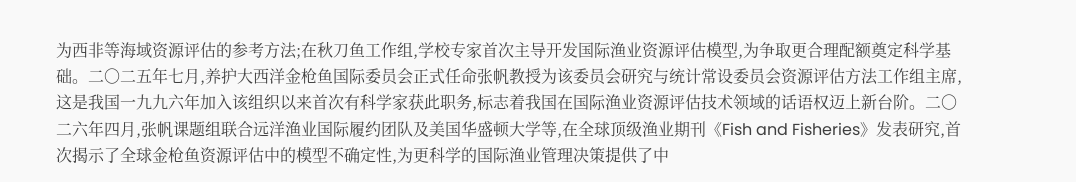为西非等海域资源评估的参考方法;在秋刀鱼工作组,学校专家首次主导开发国际渔业资源评估模型,为争取更合理配额奠定科学基础。二〇二五年七月,养护大西洋金枪鱼国际委员会正式任命张帆教授为该委员会研究与统计常设委员会资源评估方法工作组主席,这是我国一九九六年加入该组织以来首次有科学家获此职务,标志着我国在国际渔业资源评估技术领域的话语权迈上新台阶。二〇二六年四月,张帆课题组联合远洋渔业国际履约团队及美国华盛顿大学等,在全球顶级渔业期刊《Fish and Fisheries》发表研究,首次揭示了全球金枪鱼资源评估中的模型不确定性,为更科学的国际渔业管理决策提供了中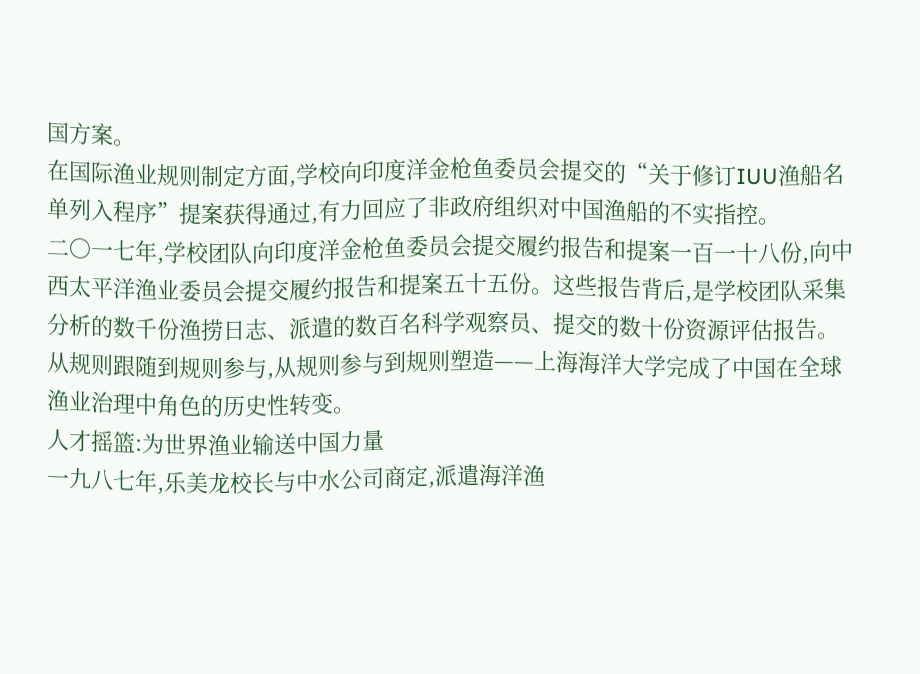国方案。
在国际渔业规则制定方面,学校向印度洋金枪鱼委员会提交的“关于修订IUU渔船名单列入程序”提案获得通过,有力回应了非政府组织对中国渔船的不实指控。
二〇一七年,学校团队向印度洋金枪鱼委员会提交履约报告和提案一百一十八份,向中西太平洋渔业委员会提交履约报告和提案五十五份。这些报告背后,是学校团队采集分析的数千份渔捞日志、派遣的数百名科学观察员、提交的数十份资源评估报告。
从规则跟随到规则参与,从规则参与到规则塑造——上海海洋大学完成了中国在全球渔业治理中角色的历史性转变。
人才摇篮:为世界渔业输送中国力量
一九八七年,乐美龙校长与中水公司商定,派遣海洋渔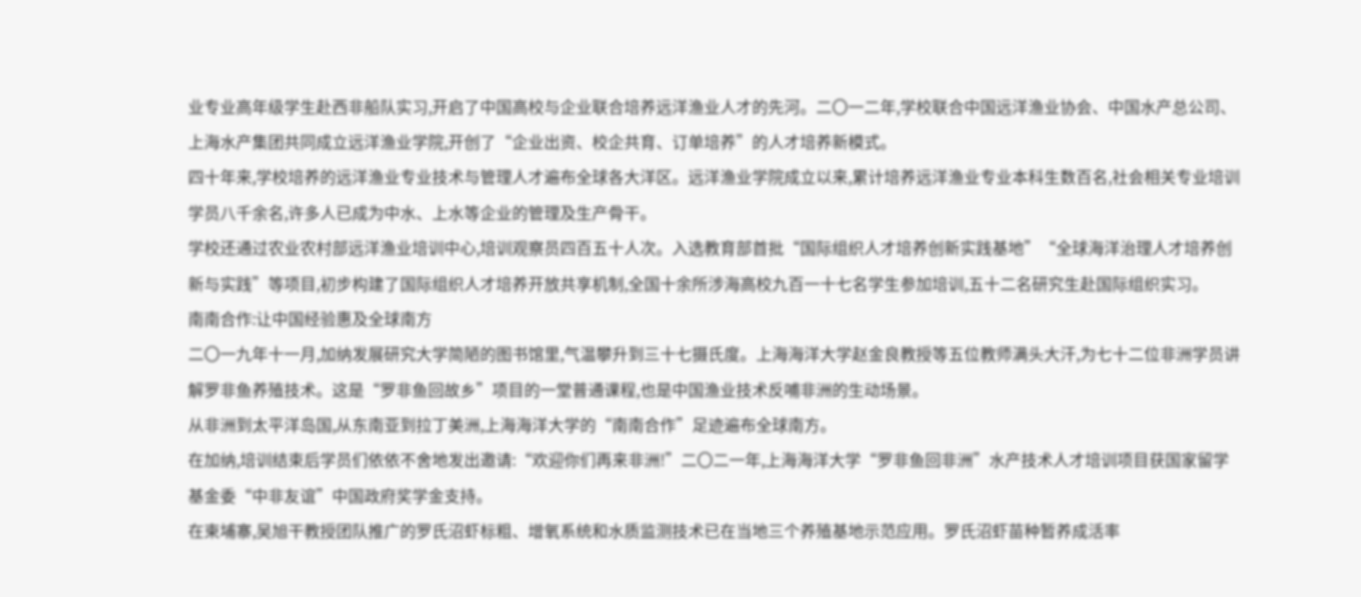业专业高年级学生赴西非船队实习,开启了中国高校与企业联合培养远洋渔业人才的先河。二〇一二年,学校联合中国远洋渔业协会、中国水产总公司、上海水产集团共同成立远洋渔业学院,开创了“企业出资、校企共育、订单培养”的人才培养新模式。
四十年来,学校培养的远洋渔业专业技术与管理人才遍布全球各大洋区。远洋渔业学院成立以来,累计培养远洋渔业专业本科生数百名,社会相关专业培训学员八千余名,许多人已成为中水、上水等企业的管理及生产骨干。
学校还通过农业农村部远洋渔业培训中心,培训观察员四百五十人次。入选教育部首批“国际组织人才培养创新实践基地”“全球海洋治理人才培养创新与实践”等项目,初步构建了国际组织人才培养开放共享机制,全国十余所涉海高校九百一十七名学生参加培训,五十二名研究生赴国际组织实习。
南南合作:让中国经验惠及全球南方
二〇一九年十一月,加纳发展研究大学简陋的图书馆里,气温攀升到三十七摄氏度。上海海洋大学赵金良教授等五位教师满头大汗,为七十二位非洲学员讲解罗非鱼养殖技术。这是“罗非鱼回故乡”项目的一堂普通课程,也是中国渔业技术反哺非洲的生动场景。
从非洲到太平洋岛国,从东南亚到拉丁美洲,上海海洋大学的“南南合作”足迹遍布全球南方。
在加纳,培训结束后学员们依依不舍地发出邀请:“欢迎你们再来非洲!”二〇二一年,上海海洋大学“罗非鱼回非洲”水产技术人才培训项目获国家留学基金委“中非友谊”中国政府奖学金支持。
在柬埔寨,吴旭干教授团队推广的罗氏沼虾标粗、增氧系统和水质监测技术已在当地三个养殖基地示范应用。罗氏沼虾苗种暂养成活率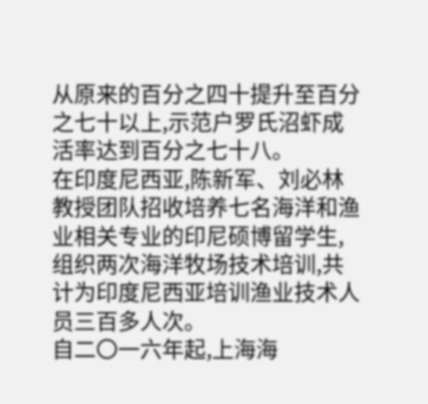从原来的百分之四十提升至百分之七十以上,示范户罗氏沼虾成活率达到百分之七十八。
在印度尼西亚,陈新军、刘必林教授团队招收培养七名海洋和渔业相关专业的印尼硕博留学生,组织两次海洋牧场技术培训,共计为印度尼西亚培训渔业技术人员三百多人次。
自二〇一六年起,上海海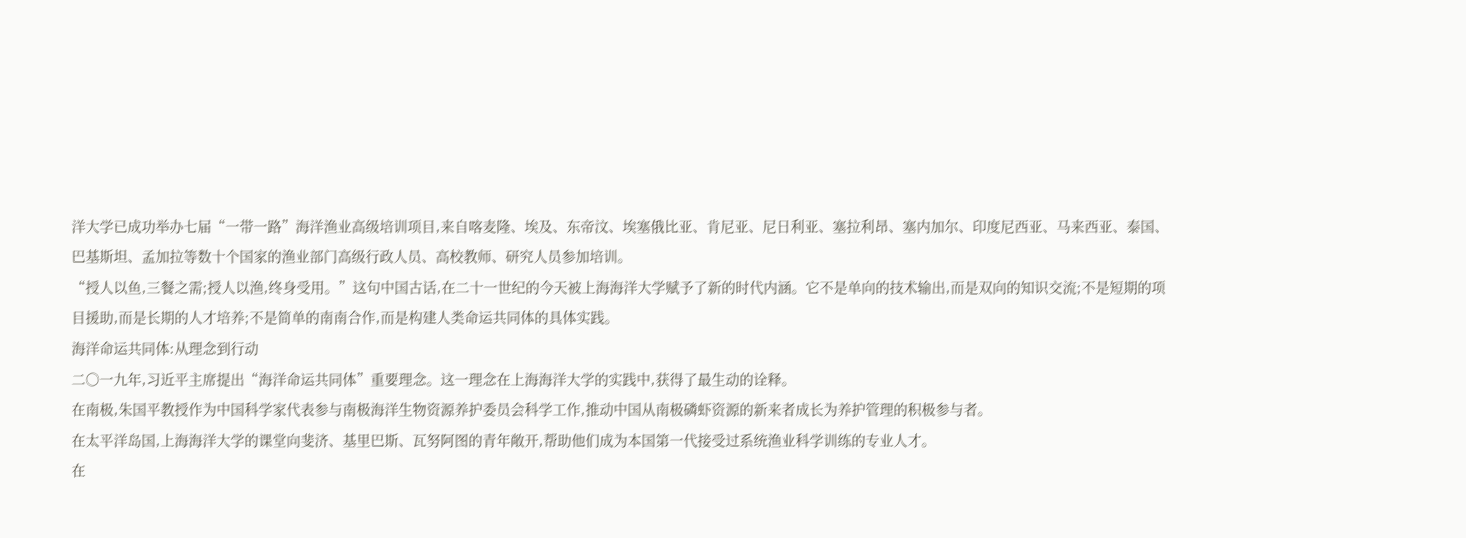洋大学已成功举办七届“一带一路”海洋渔业高级培训项目,来自喀麦隆、埃及、东帝汶、埃塞俄比亚、肯尼亚、尼日利亚、塞拉利昂、塞内加尔、印度尼西亚、马来西亚、泰国、巴基斯坦、孟加拉等数十个国家的渔业部门高级行政人员、高校教师、研究人员参加培训。
“授人以鱼,三餐之需;授人以渔,终身受用。”这句中国古话,在二十一世纪的今天被上海海洋大学赋予了新的时代内涵。它不是单向的技术输出,而是双向的知识交流;不是短期的项目援助,而是长期的人才培养;不是简单的南南合作,而是构建人类命运共同体的具体实践。
海洋命运共同体:从理念到行动
二〇一九年,习近平主席提出“海洋命运共同体”重要理念。这一理念在上海海洋大学的实践中,获得了最生动的诠释。
在南极,朱国平教授作为中国科学家代表参与南极海洋生物资源养护委员会科学工作,推动中国从南极磷虾资源的新来者成长为养护管理的积极参与者。
在太平洋岛国,上海海洋大学的课堂向斐济、基里巴斯、瓦努阿图的青年敞开,帮助他们成为本国第一代接受过系统渔业科学训练的专业人才。
在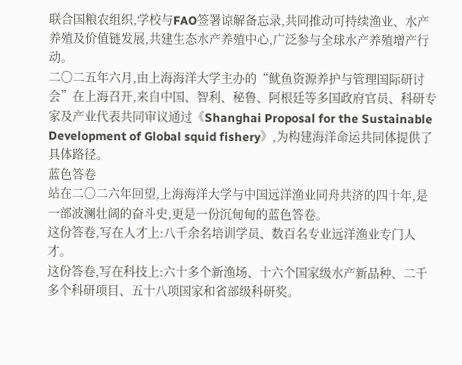联合国粮农组织,学校与FAO签署谅解备忘录,共同推动可持续渔业、水产养殖及价值链发展,共建生态水产养殖中心,广泛参与全球水产养殖增产行动。
二〇二五年六月,由上海海洋大学主办的“鱿鱼资源养护与管理国际研讨会”在上海召开,来自中国、智利、秘鲁、阿根廷等多国政府官员、科研专家及产业代表共同审议通过《Shanghai Proposal for the Sustainable Development of Global squid fishery》,为构建海洋命运共同体提供了具体路径。
蓝色答卷
站在二〇二六年回望,上海海洋大学与中国远洋渔业同舟共济的四十年,是一部波澜壮阔的奋斗史,更是一份沉甸甸的蓝色答卷。
这份答卷,写在人才上:八千余名培训学员、数百名专业远洋渔业专门人才。
这份答卷,写在科技上:六十多个新渔场、十六个国家级水产新品种、二千多个科研项目、五十八项国家和省部级科研奖。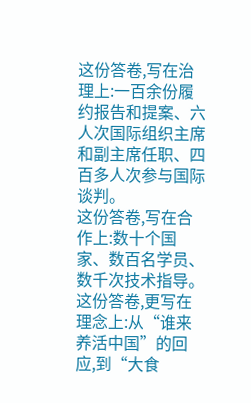这份答卷,写在治理上:一百余份履约报告和提案、六人次国际组织主席和副主席任职、四百多人次参与国际谈判。
这份答卷,写在合作上:数十个国家、数百名学员、数千次技术指导。
这份答卷,更写在理念上:从“谁来养活中国”的回应,到“大食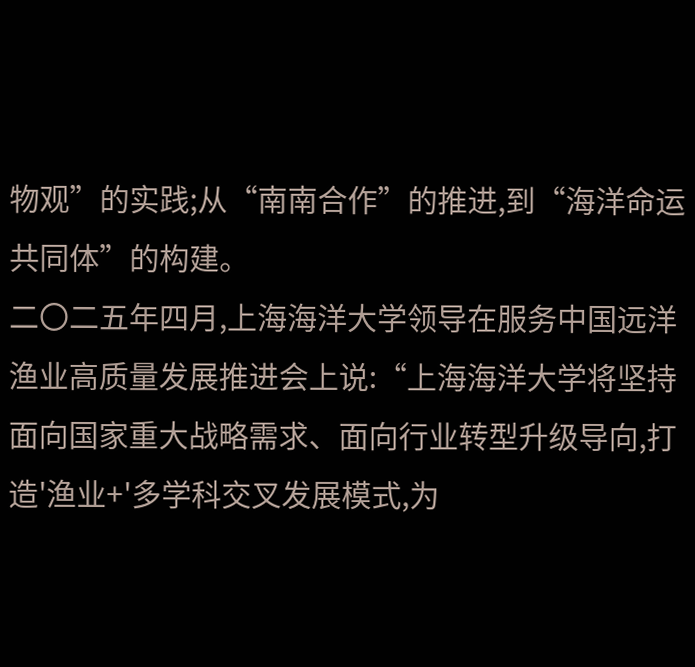物观”的实践;从“南南合作”的推进,到“海洋命运共同体”的构建。
二〇二五年四月,上海海洋大学领导在服务中国远洋渔业高质量发展推进会上说:“上海海洋大学将坚持面向国家重大战略需求、面向行业转型升级导向,打造'渔业+'多学科交叉发展模式,为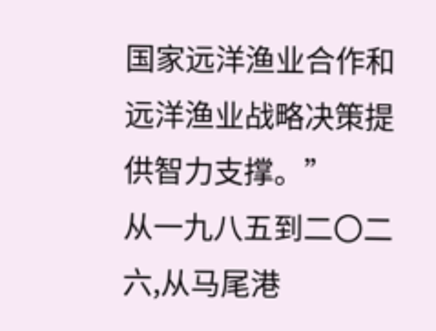国家远洋渔业合作和远洋渔业战略决策提供智力支撑。”
从一九八五到二〇二六,从马尾港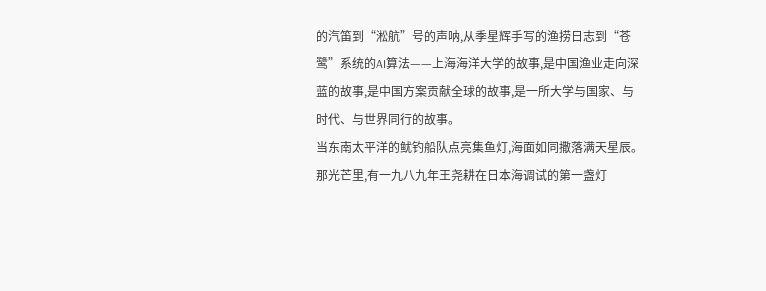的汽笛到“淞航”号的声呐,从季星辉手写的渔捞日志到“苍鹭”系统的AI算法——上海海洋大学的故事,是中国渔业走向深蓝的故事,是中国方案贡献全球的故事,是一所大学与国家、与时代、与世界同行的故事。
当东南太平洋的鱿钓船队点亮集鱼灯,海面如同撒落满天星辰。那光芒里,有一九八九年王尧耕在日本海调试的第一盏灯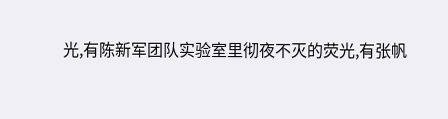光,有陈新军团队实验室里彻夜不灭的荧光,有张帆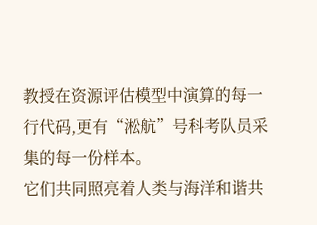教授在资源评估模型中演算的每一行代码,更有“淞航”号科考队员采集的每一份样本。
它们共同照亮着人类与海洋和谐共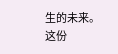生的未来。
这份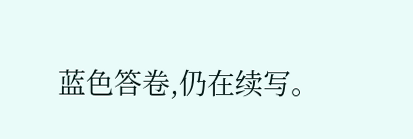蓝色答卷,仍在续写。